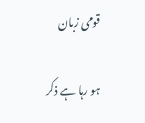قومی زبان

ہو رہا ہے ذکر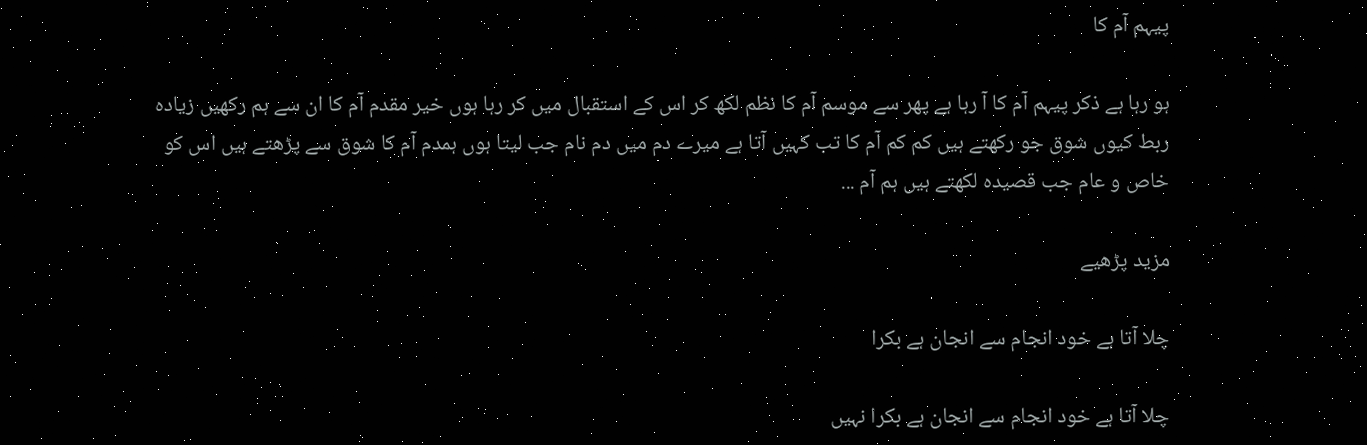پیہم آم کا

ہو رہا ہے ذکر پیہم آم کا آ رہا ہے پھر سے موسم آم کا نظم لکھ کر اس کے استقبال میں کر رہا ہوں خیر مقدم آم کا ان سے ہم رکھیں زیادہ ربط کیوں شوق جو رکھتے ہیں کم کم آم کا تب کہیں آتا ہے میرے دم میں دم نام جب لیتا ہوں ہمدم آم کا شوق سے پڑھتے ہیں اس کو خاص و عام جب قصیدہ لکھتے ہیں ہم آم ...

مزید پڑھیے

چلا آتا ہے خود انجام سے انجان ہے بکرا

چلا آتا ہے خود انجام سے انجان ہے بکرا نہیں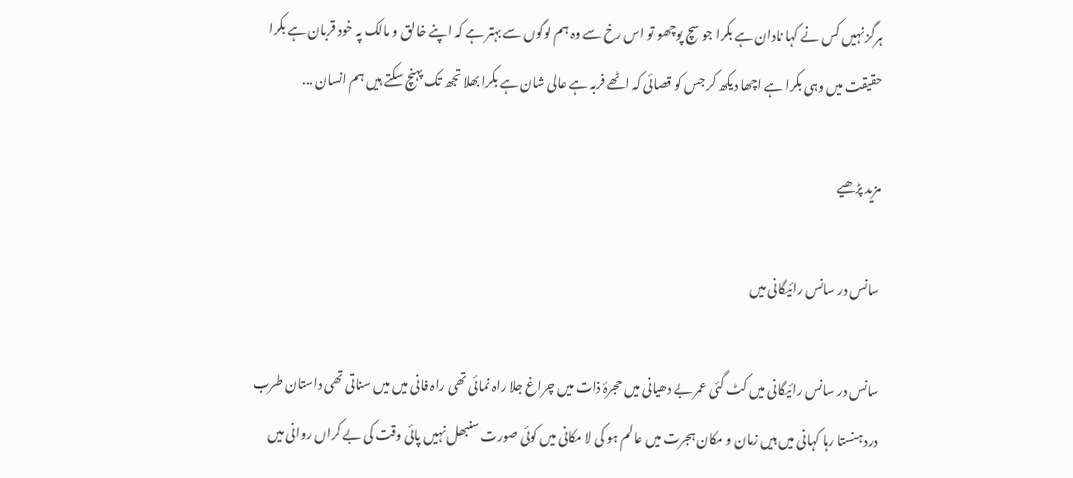ہرگز نہیں کس نے کہا نادان ہے بکرا جو سچ پوچھو تو اس رخ سے وہ ہم لوگوں سے بہتر ہے کہ اپنے خالق و مالک پہ خود قربان ہے بکرا حقیقت میں وہی بکرا ہے اچھا دیکھ کر جس کو قصائی کہ اٹھے فربہ ہے عالی شان ہے بکرا بھلا تجھ تک پہنچ سکتے ہیں ہم انسان ...

مزید پڑھیے

سانس در سانس رائیگانی میں

سانس در سانس رائیگانی میں کٹ گئی عمر بے دھیانی میں حجرۂ ذات میں چراغ جلا راہ نمائی تھی راہ فانی میں میں سناتی تھی داستان طرب درد ہنستا رہا کہانی میں ہیں زمان و مکان ہجرت میں عالم ہو کی لا مکانی میں کوئی صورت سنبھل نہیں پائی وقت کی بے کراں روانی میں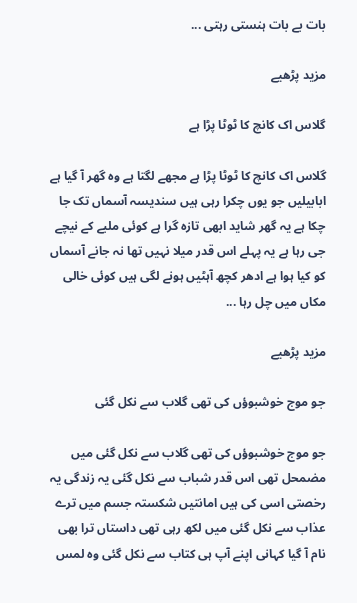بات بے بات ہنستی رہتی ...

مزید پڑھیے

گلاس اک کانچ کا ٹوٹا پڑا ہے

گلاس اک کانچ کا ٹوٹا پڑا ہے مجھے لگتا ہے وہ گھر آ گیا ہے ابابیلیں جو یوں چکرا رہی ہیں سندیسہ آسماں تک جا چکا ہے یہ گھر شاید ابھی تازہ گرا ہے کوئی ملبے کے نیچے جی رہا ہے یہ پہلے اس قدر میلا نہیں تھا نہ جانے آسماں کو کیا ہوا ہے ادھر کچھ آہٹیں ہونے لگی ہیں کوئی خالی مکاں میں چل رہا ...

مزید پڑھیے

جو موج خوشبوؤں کی تھی گلاب سے نکل گئی

جو موج خوشبوؤں کی تھی گلاب سے نکل گئی میں مضمحل تھی اس قدر شباب سے نکل گئی یہ زندگی یہ رخصتی اسی کی ہیں امانتیں شکستہ جسم میں ترے عذاب سے نکل گئی میں لکھ رہی تھی داستاں ترا بھی نام آ گیا کہانی اپنے آپ ہی کتاب سے نکل گئی وہ لمس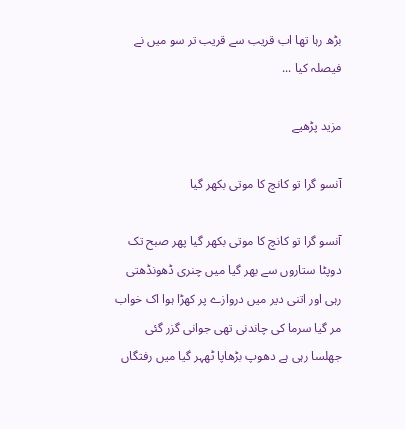بڑھ رہا تھا اب قریب سے قریب تر سو میں نے فیصلہ کیا ...

مزید پڑھیے

آنسو گرا تو کانچ کا موتی بکھر گیا

آنسو گرا تو کانچ کا موتی بکھر گیا پھر صبح تک دوپٹا ستاروں سے بھر گیا میں چنری ڈھونڈھتی رہی اور اتنی دیر میں دروازے پر کھڑا ہوا اک خواب مر گیا سرما کی چاندنی تھی جوانی گزر گئی جھلسا رہی ہے دھوپ بڑھاپا ٹھہر گیا میں رفتگاں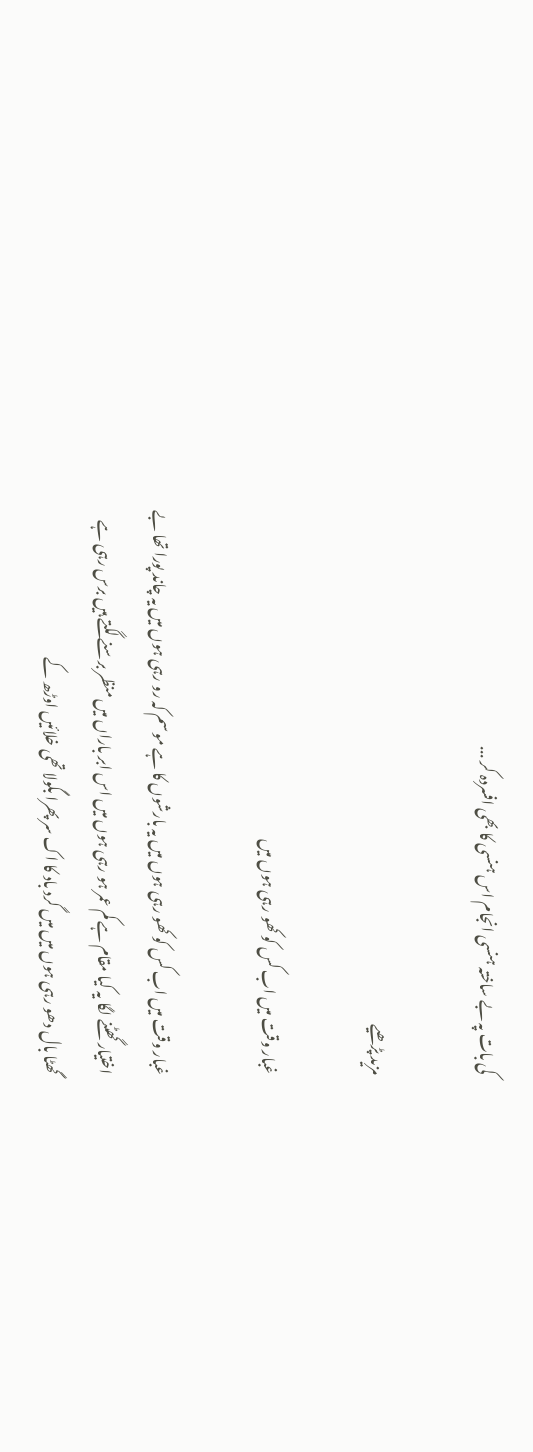کی بات پہ بے ساختہ ہنسی انجام اس ہنسی کا بھی افسردہ کر ...

مزید پڑھیے

غبار وقت میں اب کس کو کھو رہی ہوں میں

غبار وقت میں اب کس کو کھو رہی ہوں میں یہ بارشوں کا ہے موسم کہ رو رہی ہوں میں یہ چاند پورا تھا بے اختیار گھٹنے لگا یہ کیا مقام ہے کم عمر ہو رہی ہوں میں اس ابر باراں میں منظر برسنے لگتے ہیں برس رہی ہے گھٹا بال دھو رہی ہوں میں میں گرد باد کا اک سر پھرا بگولا تھی خلائیں اوڑھ کے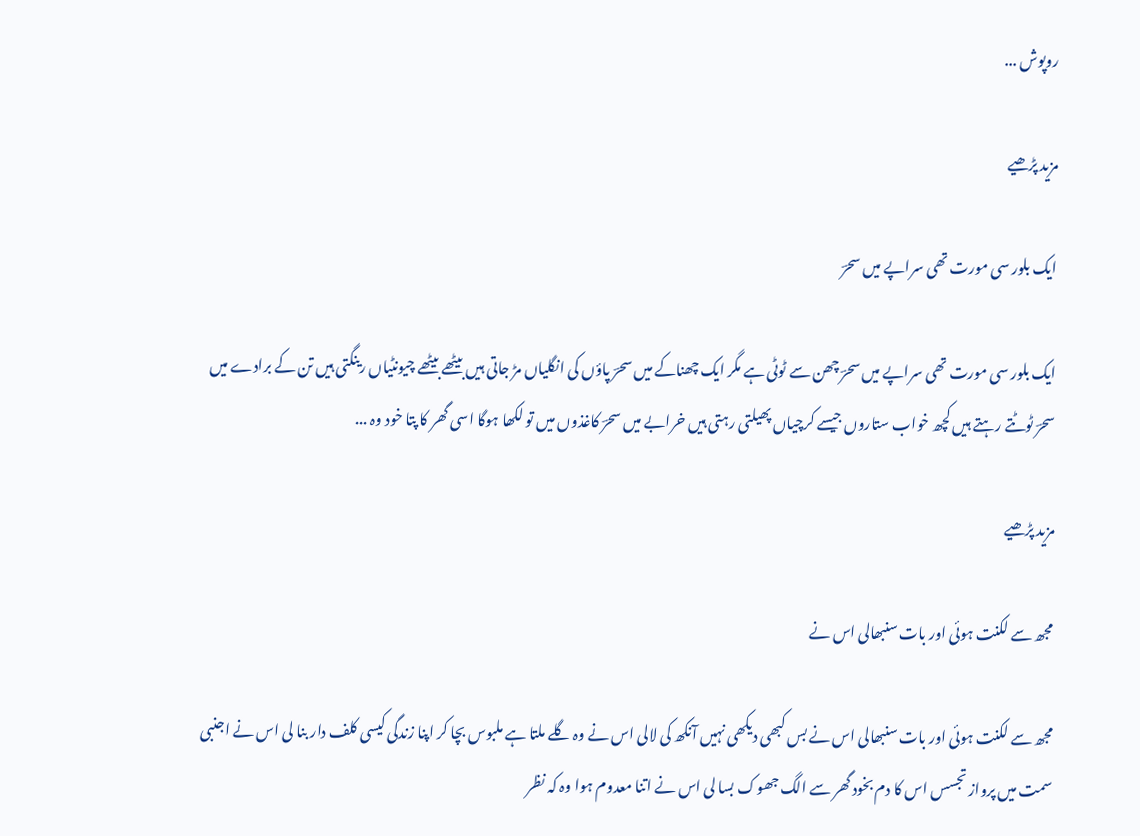روپوش ...

مزید پڑھیے

ایک بلور سی مورت تھی سراپے میں سحرؔ

ایک بلور سی مورت تھی سراپے میں سحرؔ چھن سے ٹوٹی ہے مگر ایک چھناکے میں سحرؔ پاؤں کی انگلیاں مڑ جاتی ہیں بیٹھے بیٹھے چیونٹیاں رینگتی ہیں تن کے برادے میں سحرؔ ٹوٹتے رہتے ہیں کچھ خواب ستاروں جیسے کرچیاں پھیلتی رہتی ہیں خرابے میں سحرؔ کاغذوں میں تو لکھا ہوگا اسی گھر کا پتا خود وہ ...

مزید پڑھیے

مجھ سے لکنت ہوئی اور بات سنبھالی اس نے

مجھ سے لکنت ہوئی اور بات سنبھالی اس نے بس کبھی دیکھی نہیں آنکھ کی لالی اس نے وہ گلے ملتا ہے ملبوس بچا کر اپنا زندگی کیسی کلف دار بنا لی اس نے اجنبی سمت میں پرواز تجسس اس کا دم بخود گھر سے الگ جھوک بسا لی اس نے اتنا معدوم ہوا وہ کہ نظر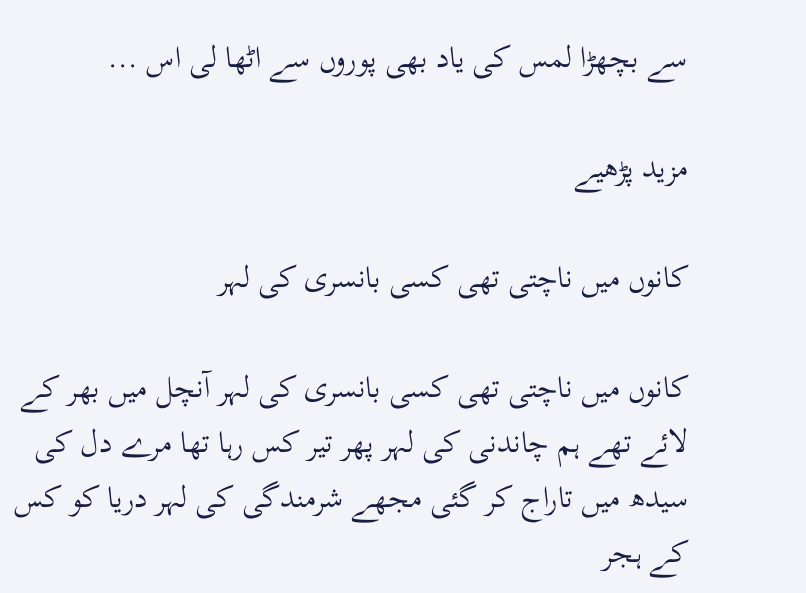سے بچھڑا لمس کی یاد بھی پوروں سے اٹھا لی اس ...

مزید پڑھیے

کانوں میں ناچتی تھی کسی بانسری کی لہر

کانوں میں ناچتی تھی کسی بانسری کی لہر آنچل میں بھر کے لائے تھے ہم چاندنی کی لہر پھر تیر کس رہا تھا مرے دل کی سیدھ میں تاراج کر گئی مجھے شرمندگی کی لہر دریا کو کس کے ہجر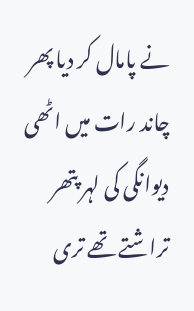نے پامال کر دیا پھر چاند رات میں اٹھی دیوانگی کی لہر پتھر تراشتے تھے تری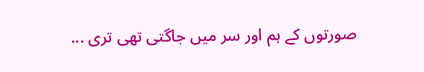صورتوں کے ہم اور سر میں جاگتی تھی تری ...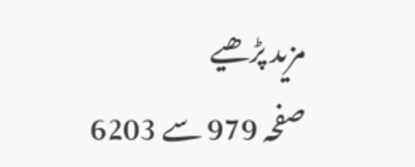مزید پڑھیے
صفحہ 979 سے 6203